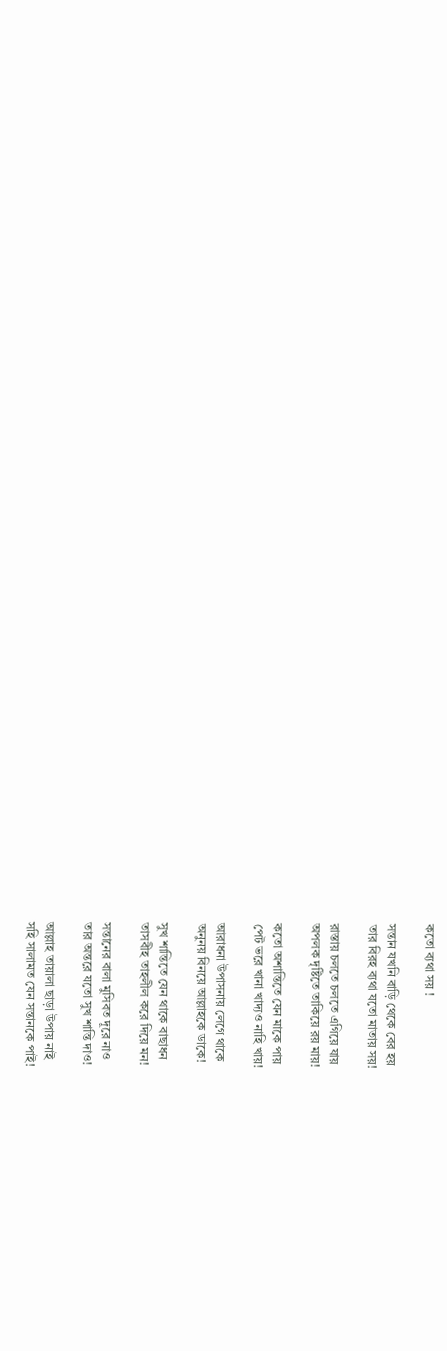কতো ব্যথা সয় !

সন্তান যখনি বাড়ি থেকে বের হয়
তার বিরহ ব্যথা যতো মাতায় সয়!

রাস্তায় চলতে চলতে এগিয়ে যায়
অপলক দৃষ্টিতে তাকিয়ে রয় মায়!

কতো অশান্তিতে যেন মাকে পায়
পেট ভরে খানা খাদ্যও নাহি খায়!

আরাধনা উপাসনায় লেগে থাকে
অনুনয় বিনয়ে আল্লাহকে ডাকে!

সুখ শান্তিতে যেন থাকে বাছাধন
তাসবীহ তাহলীল করে দিয়ে মন!

সন্তানের বালা মুসিবত দূরে নাও
তার অন্তরে যতো সুখ শান্তি দাও!

আল্লাহ তায়ালা ছাড়া উপায় নাই
সহি সালামত যেন সন্তানকে পাই!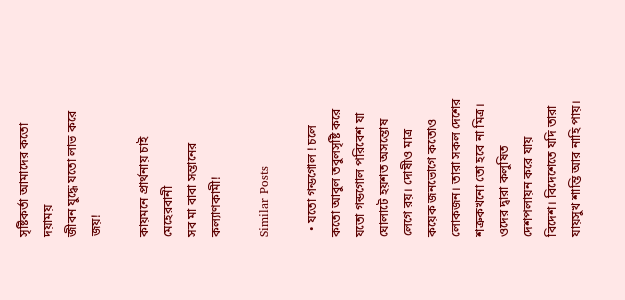সৃষ্টিকর্তা আমাদের কতো দয়াময়
জীবন যুদ্ধে যতো লাভ করে জয়!

কায়মনে প্রার্থনায় চাই মেহেরবানী
সব মা বাবা সন্তানের কল্যাণকামী!

Similar Posts

  • যতো গন্ডগোল ! চলে কতো আবুল তবুলসৃষ্টি করে যতো গন্ডগোল পরিবেশ যা ঘোলাটে হয়শত অসন্তোষ লেগে রয়। দোষীও মাত্র কয়েক জনভোগে কতোও লোকজন। তারা সকল দেশের শত্রুকখনো তো হবে না মিত্র। ওদের দ্বারা কলুষিত দেশপলায়ন করে যায় বিদেশ। বিদেশেতে যদি তারা যায়সুখ শান্তি আর নাহি পায়।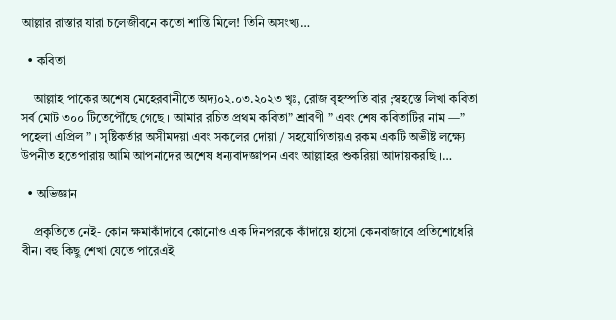আল্লার রাস্তার যারা চলেজীবনে কতো শান্তি মিলে! তিনি অসংখ্য…

  • কবিতা

    আল্লাহ পাকের অশেষ মেহেরবানীতে অদ্য০২.০৩.২০২৩ খৃঃ, রোজ বৃহস্পতি বার ;স্বহস্তে লিখা কবিতা সর্ব মোট ৩০০ টিতেপৌঁছে গেছে । আমার রচিত প্রথম কবিতা” শ্রাবণী ” এবং শেষ কবিতাটির নাম —” পহেলা এপ্রিল ” । সৃষ্টিকর্তার অসীমদয়া এবং সকলের দোয়া / সহযোগিতায়এ রকম একটি অভীষ্ট লক্ষ্যে উপনীত হতেপারায় আমি আপনাদের অশেষ ধন্যবাদজ্ঞাপন এবং আল্লাহর শুকরিয়া আদায়করছি ।…

  • অভিজ্ঞান

    প্রকৃতিতে নেই- কোন ক্ষমাকাঁদাবে কোনোও এক দিনপরকে কাঁদায়ে হাসো কেনবাজাবে প্রতিশোধেরি বীন। বহু কিছু শেখা যেতে পারেএই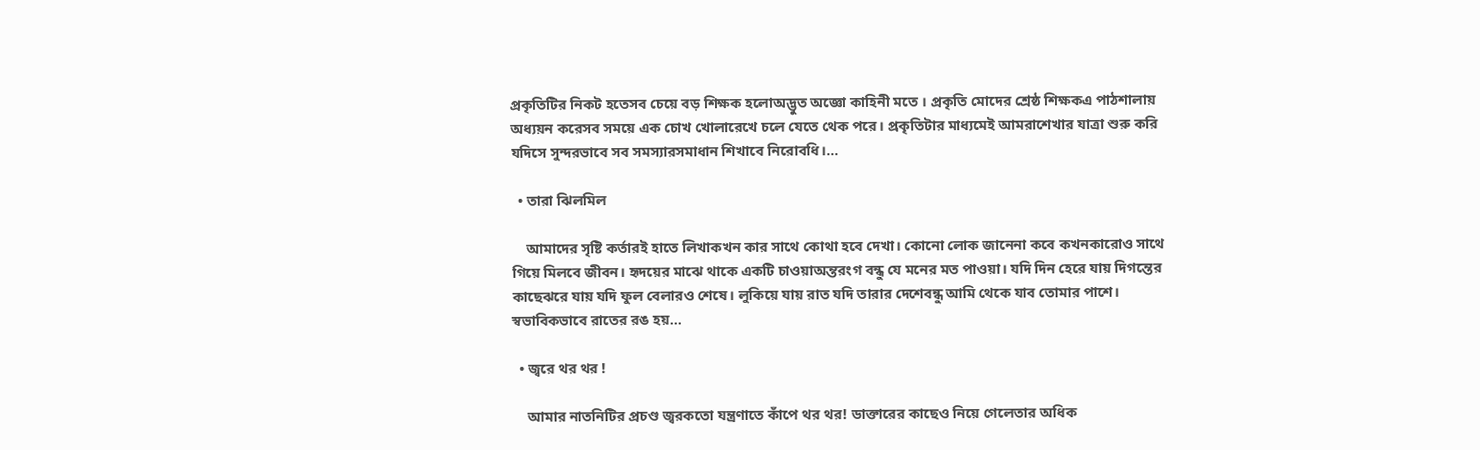প্রকৃতিটির নিকট হতেসব চেয়ে বড় শিক্ষক হলোঅদ্ভুত অজ্ঞো কাহিনী মতে । প্রকৃতি মোদের শ্রেষ্ঠ শিক্ষকএ পাঠশালায় অধ্যয়ন করেসব সময়ে এক চোখ খোলারেখে চলে যেতে থেক পরে। প্রকৃতিটার মাধ্যমেই আমরাশেখার যাত্রা শুরু করি যদিসে সুন্দরভাবে সব সমস্যারসমাধান শিখাবে নিরোবধি।…

  • তারা ঝিলমিল

    আমাদের সৃষ্টি কর্তারই হাতে লিখাকখন কার সাথে কোথা হবে দেখা। কোনো লোক জানেনা কবে কখনকারোও সাথে গিয়ে মিলবে জীবন। হৃদয়ের মাঝে থাকে একটি চাওয়াঅন্তরংগ বন্ধু যে মনের মত পাওয়া। যদি দিন হেরে যায় দিগন্তের কাছেঝরে যায় যদি ফুল বেলারও শেষে। লুকিয়ে যায় রাত যদি তারার দেশেবন্ধু আমি থেকে যাব তোমার পাশে। স্বভাবিকভাবে রাতের রঙ হয়…

  • জ্বরে থর থর !

    আমার নাতনিটির প্রচণ্ড জ্বরকতো যন্ত্রণাতে কাঁপে থর থর! ডাক্তারের কাছেও নিয়ে গেলেতার অধিক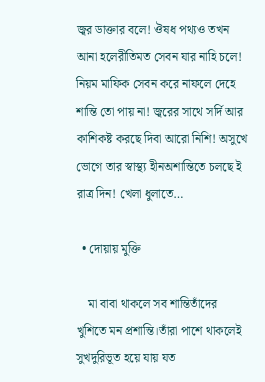জ্বর ডাক্তার বলে! ঔষধ পথ্যও তখন আনা হলেরীতিমত সেবন যার নাহি চলে! নিয়ম মাফিক সেবন করে নাফলে দেহে শান্তি তো পায় না! জ্বরের সাথে সর্দি আর কাশিকষ্ট করছে দিবা আরো নিশি! অসুখে ভোগে তার স্বাস্থ্য হীনঅশান্তিতে চলছে ই রাত্র দিন! খেলা ধুলাতে…

  • দোয়ায় মুক্তি

    মা বাবা থাকলে সব শান্তিতাঁদের খুশিতে মন প্রশান্তি।তাঁরা পাশে থাকলেই সুখদুরিভূত হয়ে যায় যত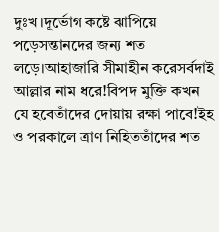দুঃখ।দূর্ভোগ কষ্টে ঝাপিয়ে পড়েসন্তানদের জন্য শত লড়ে।আহাজারি সীমাহীন করেসর্বদাই আল্লার নাম ধরে!বিপদ মুক্তি কখন যে হবেতাঁদের দোয়ায় রক্ষা পাবে!ইহ ও পরকালে ত্রাণ নিহিততাঁদের শত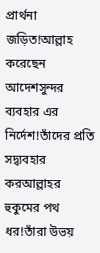প্রার্থনা জড়িত!আল্লাহ করেছেন আদেশসুন্দর ব্যবহার এর নির্দেশ!তাঁদের প্রতি সদ্ব্যবহার করআল্লাহর হুকুমের পথ ধর!তাঁরা উভয়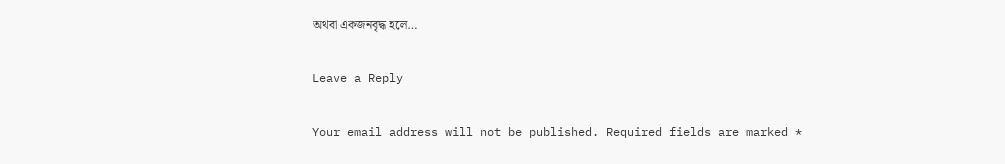অথবা একজনবৃদ্ধ হলে…

Leave a Reply

Your email address will not be published. Required fields are marked *